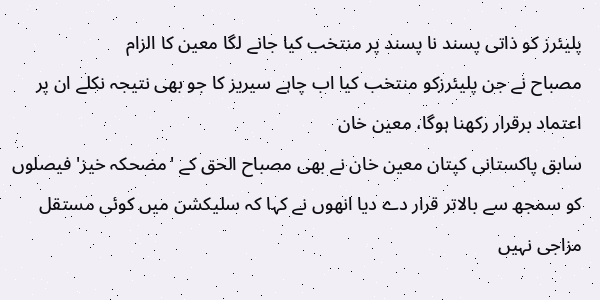پلیئرز کو ذاتی پسند نا پسند پر منتخب کیا جانے لگا معین کا الزام
مصباح نے جن پلیئرزکو منتخب کیا اب چاہے سیریز کا جو بھی نتیجہ نکلے ان پر اعتماد برقرار رکھنا ہوگا، معین خان
سابق پاکستانی کپتان معین خان نے بھی مصباح الحق کے 'مضحکہ خیز' فیصلوں کو سمجھ سے بالاتر قرار دے دیا انھوں نے کہا کہ سلیکشن میں کوئی مستقل مزاجی نہیں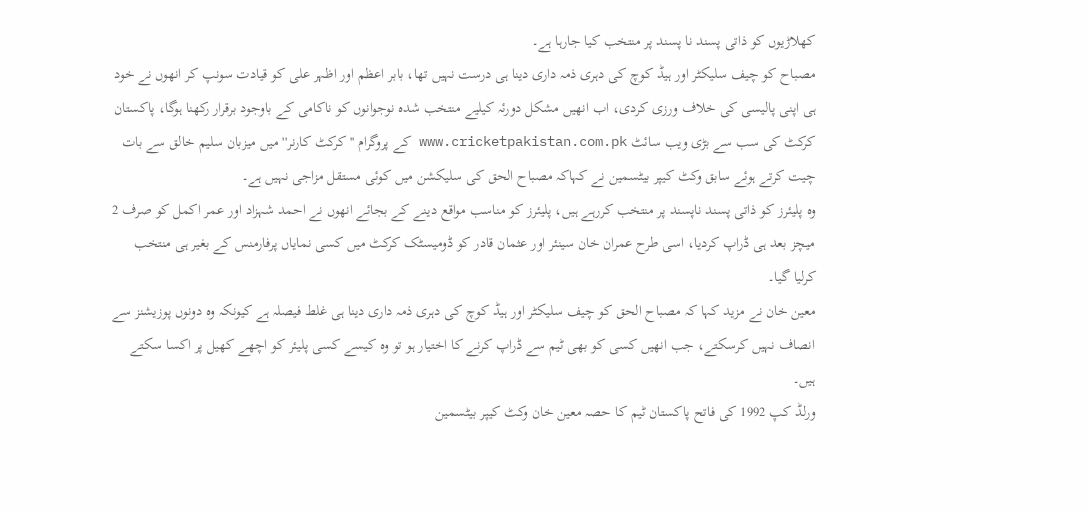کھلاڑیوں کو ذاتی پسند نا پسند پر منتخب کیا جارہا ہے۔
مصباح کو چیف سلیکٹر اور ہیڈ کوچ کی دہری ذمہ داری دینا ہی درست نہیں تھا، بابر اعظم اور اظہر علی کو قیادت سونپ کر انھوں نے خود ہی اپنی پالیسی کی خلاف ورزی کردی، اب انھیں مشکل دورئہ کیلیے منتخب شدہ نوجوانوں کو ناکامی کے باوجود برقرار رکھنا ہوگا، پاکستان کرکٹ کی سب سے بڑی ویب سائٹ www.cricketpakistan.com.pk کے پروگرام ''کرکٹ کارنر'' میں میزبان سلیم خالق سے بات چیت کرتے ہوئے سابق وکٹ کیپر بیٹسمین نے کہاکہ مصباح الحق کی سلیکشن میں کوئی مستقل مزاجی نہیں ہے۔
وہ پلیئرز کو ذاتی پسند ناپسند پر منتخب کررہے ہیں، پلیئرز کو مناسب مواقع دینے کے بجائے انھوں نے احمد شہزاد اور عمر اکمل کو صرف 2 میچز بعد ہی ڈراپ کردیا، اسی طرح عمران خان سینئر اور عثمان قادر کو ڈومیسٹک کرکٹ میں کسی نمایاں پرفارمنس کے بغیر ہی منتخب کرلیا گیا۔
معین خان نے مزید کہا کہ مصباح الحق کو چیف سلیکٹر اور ہیڈ کوچ کی دہری ذمہ داری دینا ہی غلط فیصلہ ہے کیونکہ وہ دونوں پوزیشنز سے انصاف نہیں کرسکتے، جب انھیں کسی کو بھی ٹیم سے ڈراپ کرنے کا اختیار ہو تو وہ کیسے کسی پلیئر کو اچھے کھیل پر اکسا سکتے ہیں۔
ورلڈ کپ 1992 کی فاتح پاکستان ٹیم کا حصہ معین خان وکٹ کیپر بیٹسمین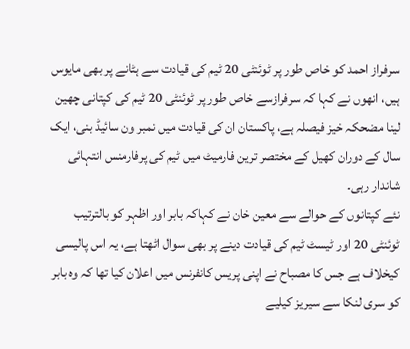سرفراز احمد کو خاص طور پر ٹوئنٹی 20 ٹیم کی قیادت سے ہٹانے پر بھی مایوس ہیں، انھوں نے کہا کہ سرفرازسے خاص طور پر ٹوئنٹی 20 ٹیم کی کپتانی چھین لینا مضحکہ خیز فیصلہ ہے، پاکستان ان کی قیادت میں نمبر ون سائیڈ بنی، ایک سال کے دوران کھیل کے مختصر ترین فارمیٹ میں ٹیم کی پرفارمنس انتہائی شاندار رہی۔
نئے کپتانوں کے حوالے سے معین خان نے کہاکہ بابر اور اظہر کو بالترتیب ٹوئنٹی 20 اور ٹیسٹ ٹیم کی قیادت دینے پر بھی سوال اٹھتا ہے، یہ اس پالیسی کیخلاف ہے جس کا مصباح نے اپنی پریس کانفرنس میں اعلان کیا تھا کہ وہ بابر کو سری لنکا سے سیریز کیلیے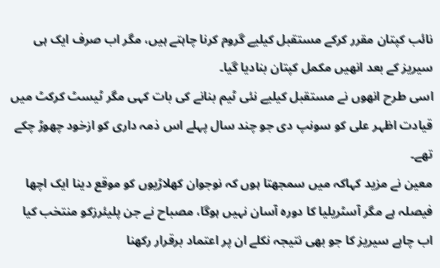نائب کپتان مقرر کرکے مستقبل کیلیے گروم کرنا چاہتے ہیں، مگر اب صرف ایک ہی سیریز کے بعد انھیں مکمل کپتان بنادیا گیا۔
اسی طرح انھوں نے مستقبل کیلیے نئی ٹیم بنانے کی بات کہی مگر ٹیسٹ کرکٹ میں قیادت اظہر علی کو سونپ دی جو چند سال پہلے اس ذمہ داری کو ازخود چھوڑ چکے تھے۔
معین نے مزید کہاکہ میں سمجھتا ہوں کہ نوجوان کھلاڑیوں کو موقع دینا ایک اچھا فیصلہ ہے مگر آسٹریلیا کا دورہ آسان نہیں ہوگا، مصباح نے جن پلیئرزکو منتخب کیا اب چاہے سیریز کا جو بھی نتیجہ نکلے ان پر اعتماد برقرار رکھنا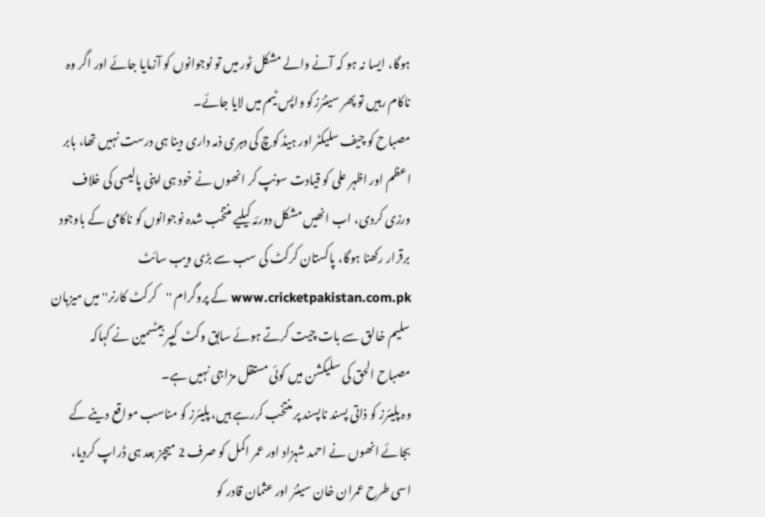ہوگا، ایسا نہ ہو کہ آنے والے مشکل ٹور میں تو نوجوانوں کو آزمایا جائے اور اگر وہ ناکام رہیں تو پھر سینئرزکو واپس ٹیم میں لایا جائے۔
مصباح کو چیف سلیکٹر اور ہیڈ کوچ کی دہری ذمہ داری دینا ہی درست نہیں تھا، بابر اعظم اور اظہر علی کو قیادت سونپ کر انھوں نے خود ہی اپنی پالیسی کی خلاف ورزی کردی، اب انھیں مشکل دورئہ کیلیے منتخب شدہ نوجوانوں کو ناکامی کے باوجود برقرار رکھنا ہوگا، پاکستان کرکٹ کی سب سے بڑی ویب سائٹ www.cricketpakistan.com.pk کے پروگرام ''کرکٹ کارنر'' میں میزبان سلیم خالق سے بات چیت کرتے ہوئے سابق وکٹ کیپر بیٹسمین نے کہاکہ مصباح الحق کی سلیکشن میں کوئی مستقل مزاجی نہیں ہے۔
وہ پلیئرز کو ذاتی پسند ناپسند پر منتخب کررہے ہیں، پلیئرز کو مناسب مواقع دینے کے بجائے انھوں نے احمد شہزاد اور عمر اکمل کو صرف 2 میچز بعد ہی ڈراپ کردیا، اسی طرح عمران خان سینئر اور عثمان قادر کو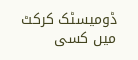ڈومیسٹک کرکٹ میں کسی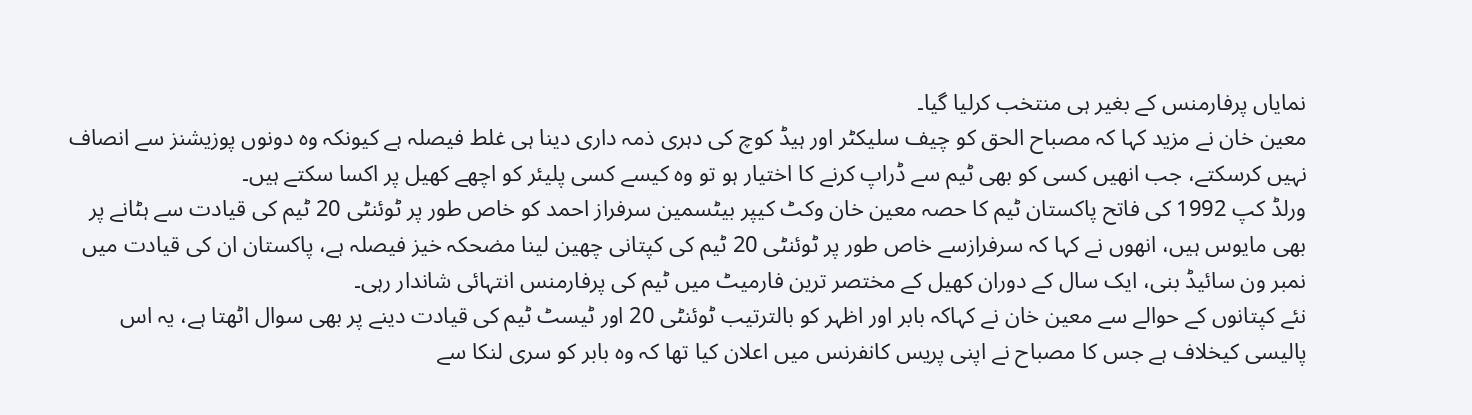نمایاں پرفارمنس کے بغیر ہی منتخب کرلیا گیا۔
معین خان نے مزید کہا کہ مصباح الحق کو چیف سلیکٹر اور ہیڈ کوچ کی دہری ذمہ داری دینا ہی غلط فیصلہ ہے کیونکہ وہ دونوں پوزیشنز سے انصاف نہیں کرسکتے، جب انھیں کسی کو بھی ٹیم سے ڈراپ کرنے کا اختیار ہو تو وہ کیسے کسی پلیئر کو اچھے کھیل پر اکسا سکتے ہیں۔
ورلڈ کپ 1992 کی فاتح پاکستان ٹیم کا حصہ معین خان وکٹ کیپر بیٹسمین سرفراز احمد کو خاص طور پر ٹوئنٹی 20 ٹیم کی قیادت سے ہٹانے پر بھی مایوس ہیں، انھوں نے کہا کہ سرفرازسے خاص طور پر ٹوئنٹی 20 ٹیم کی کپتانی چھین لینا مضحکہ خیز فیصلہ ہے، پاکستان ان کی قیادت میں نمبر ون سائیڈ بنی، ایک سال کے دوران کھیل کے مختصر ترین فارمیٹ میں ٹیم کی پرفارمنس انتہائی شاندار رہی۔
نئے کپتانوں کے حوالے سے معین خان نے کہاکہ بابر اور اظہر کو بالترتیب ٹوئنٹی 20 اور ٹیسٹ ٹیم کی قیادت دینے پر بھی سوال اٹھتا ہے، یہ اس پالیسی کیخلاف ہے جس کا مصباح نے اپنی پریس کانفرنس میں اعلان کیا تھا کہ وہ بابر کو سری لنکا سے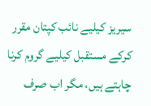سیریز کیلیے نائب کپتان مقرر کرکے مستقبل کیلیے گروم کرنا چاہتے ہیں، مگر اب صرف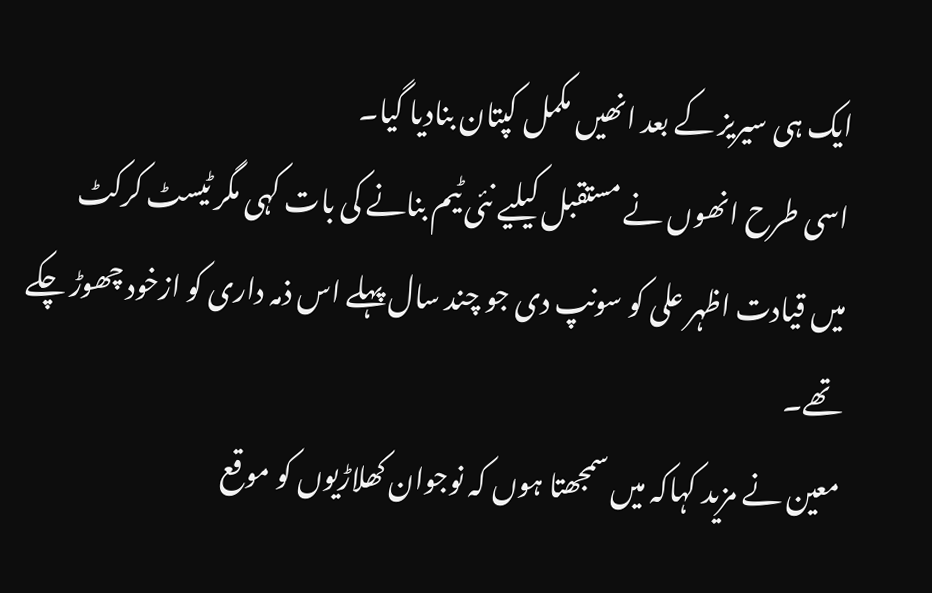ایک ہی سیریز کے بعد انھیں مکمل کپتان بنادیا گیا۔
اسی طرح انھوں نے مستقبل کیلیے نئی ٹیم بنانے کی بات کہی مگر ٹیسٹ کرکٹ میں قیادت اظہر علی کو سونپ دی جو چند سال پہلے اس ذمہ داری کو ازخود چھوڑ چکے تھے۔
معین نے مزید کہاکہ میں سمجھتا ہوں کہ نوجوان کھلاڑیوں کو موقع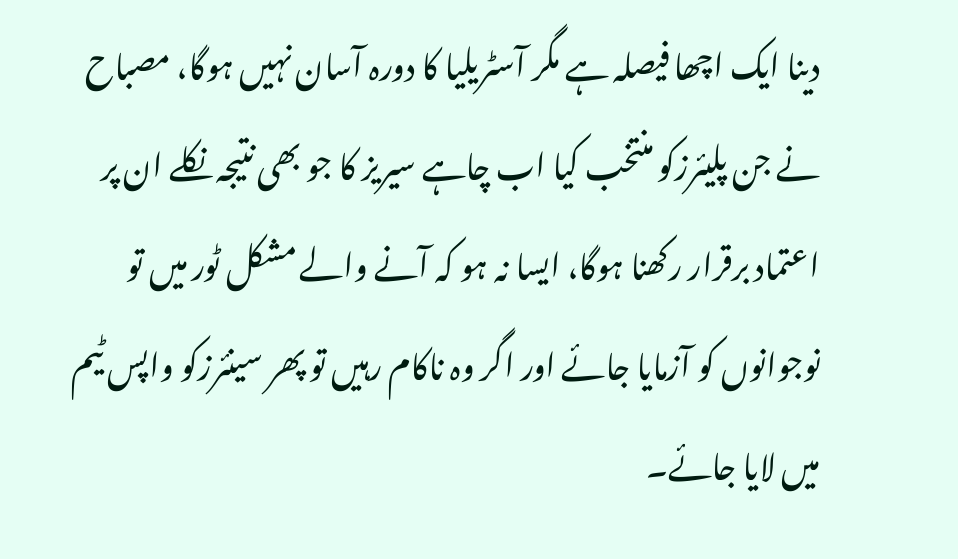دینا ایک اچھا فیصلہ ہے مگر آسٹریلیا کا دورہ آسان نہیں ہوگا، مصباح نے جن پلیئرزکو منتخب کیا اب چاہے سیریز کا جو بھی نتیجہ نکلے ان پر اعتماد برقرار رکھنا ہوگا، ایسا نہ ہو کہ آنے والے مشکل ٹور میں تو نوجوانوں کو آزمایا جائے اور اگر وہ ناکام رہیں تو پھر سینئرزکو واپس ٹیم میں لایا جائے۔